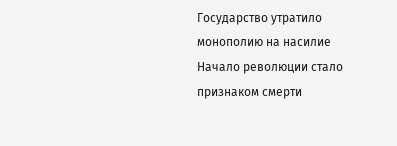Государство утратило монополию на насилие
Начало революции стало признаком смерти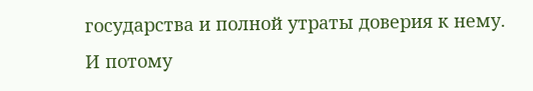государства и полной утраты доверия к нему. И потому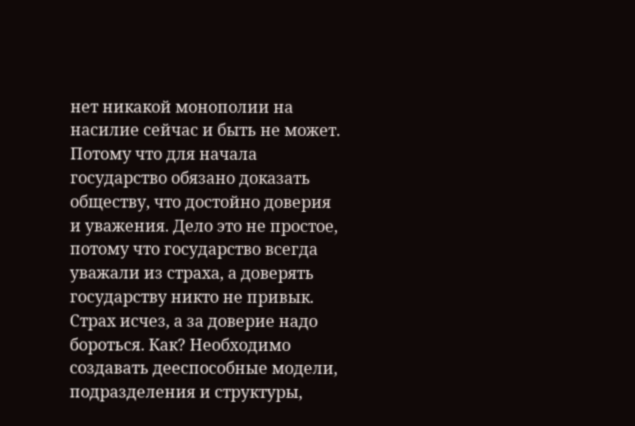нет никакой монополии на насилие сейчас и быть не может. Потому что для начала государство обязано доказать обществу, что достойно доверия и уважения. Дело это не простое, потому что государство всегда уважали из страха, а доверять государству никто не привык. Страх исчез, а за доверие надо бороться. Как? Необходимо создавать дееспособные модели, подразделения и структуры,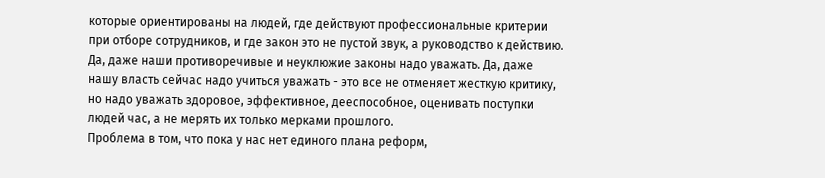которые ориентированы на людей, где действуют профессиональные критерии при отборе сотрудников, и где закон это не пустой звук, а руководство к действию. Да, даже наши противоречивые и неуклюжие законы надо уважать. Да, даже нашу власть сейчас надо учиться уважать - это все не отменяет жесткую критику, но надо уважать здоровое, эффективное, дееспособное, оценивать поступки людей час, а не мерять их только мерками прошлого.
Проблема в том, что пока у нас нет единого плана реформ,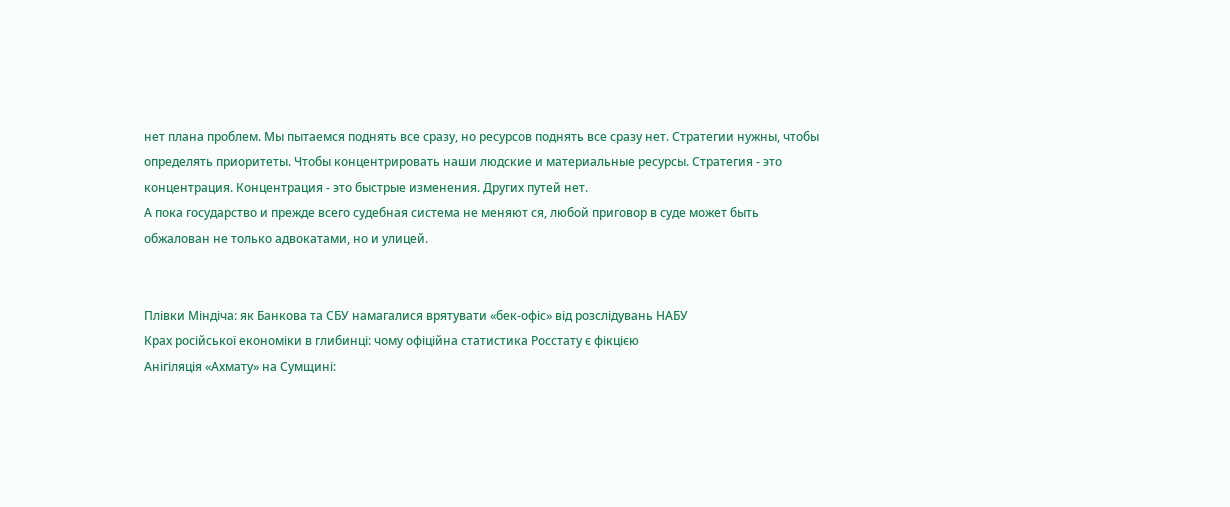нет плана проблем. Мы пытаемся поднять все сразу, но ресурсов поднять все сразу нет. Стратегии нужны, чтобы определять приоритеты. Чтобы концентрировать наши людские и материальные ресурсы. Стратегия - это концентрация. Концентрация - это быстрые изменения. Других путей нет.
А пока государство и прежде всего судебная система не меняют ся, любой приговор в суде может быть обжалован не только адвокатами, но и улицей.


Плівки Міндіча: як Банкова та СБУ намагалися врятувати «бек-офіс» від розслідувань НАБУ
Крах російської економіки в глибинці: чому офіційна статистика Росстату є фікцією
Анігіляція «Ахмату» на Сумщині: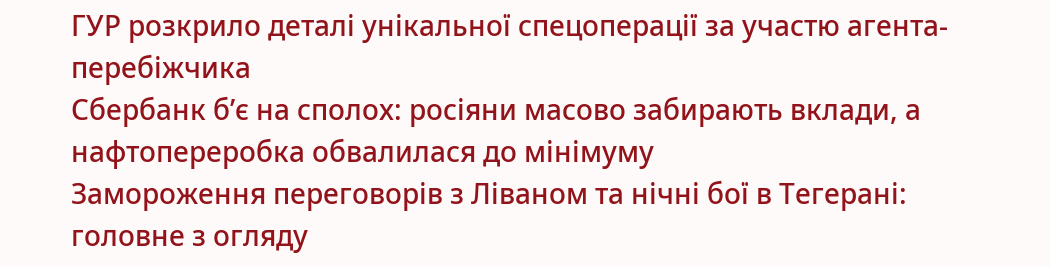ГУР розкрило деталі унікальної спецоперації за участю агента-перебіжчика
Сбербанк б’є на сполох: росіяни масово забирають вклади, а нафтопереробка обвалилася до мінімуму
Замороження переговорів з Ліваном та нічні бої в Тегерані: головне з огляду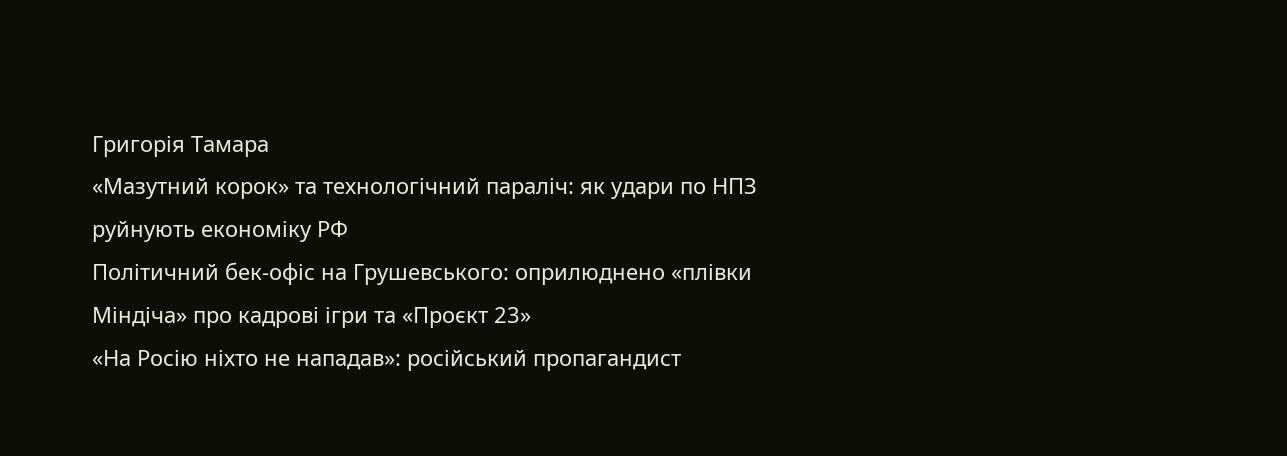Григорія Тамара
«Мазутний корок» та технологічний параліч: як удари по НПЗ руйнують економіку РФ
Політичний бек-офіс на Грушевського: оприлюднено «плівки Міндіча» про кадрові ігри та «Проєкт 23»
«На Росію ніхто не нападав»: російський пропагандист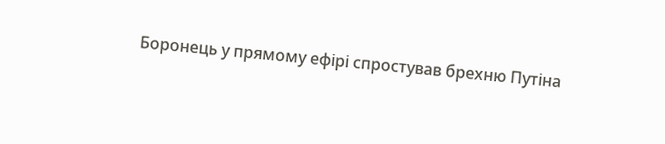Боронець у прямому ефірі спростував брехню Путіна